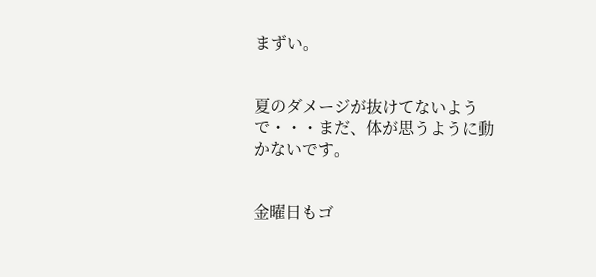まずい。


夏のダメージが抜けてないようで・・・まだ、体が思うように動かないです。


金曜日もゴ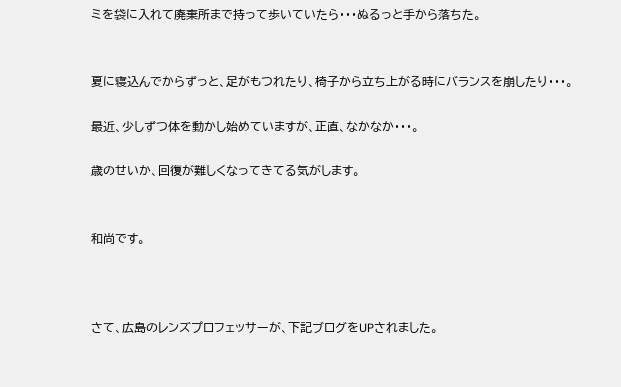ミを袋に入れて廃棄所まで持って歩いていたら・・・ぬるっと手から落ちた。


夏に寝込んでからずっと、足がもつれたり、椅子から立ち上がる時にバランスを崩したり・・・。

最近、少しずつ体を動かし始めていますが、正直、なかなか・・・。

歳のせいか、回復が難しくなってきてる気がします。


和尚です。



さて、広島のレンズプロフェッサーが、下記ブログをUPされました。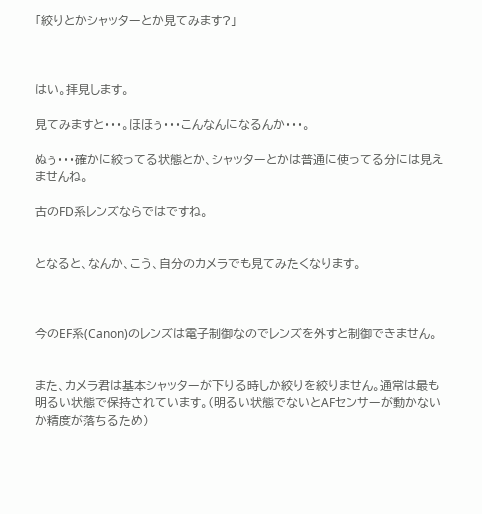「絞りとかシャッターとか見てみます?」



はい。拝見します。

見てみますと・・・。ほほぅ・・・こんなんになるんか・・・。

ぬぅ・・・確かに絞ってる状態とか、シャッターとかは普通に使ってる分には見えませんね。

古のFD系レンズならではですね。


となると、なんか、こう、自分のカメラでも見てみたくなります。



今のEF系(Canon)のレンズは電子制御なのでレンズを外すと制御できません。


また、カメラ君は基本シャッターが下りる時しか絞りを絞りません。通常は最も明るい状態で保持されています。(明るい状態でないとAFセンサーが動かないか精度が落ちるため)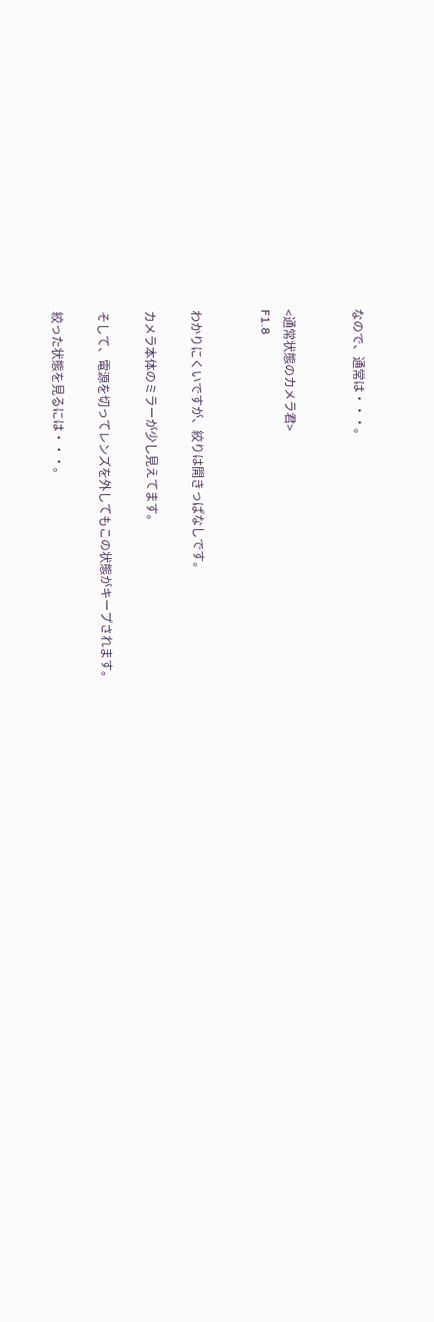なので、通常は・・・。


<通常状態のカメラ君>
F1.8


わかりにくいですが、絞りは開きっぱなしです。

カメラ本体のミラーが少し見えてます。

そして、電源を切ってレンズを外してもこの状態がキープされます。

絞った状態を見るには・・・。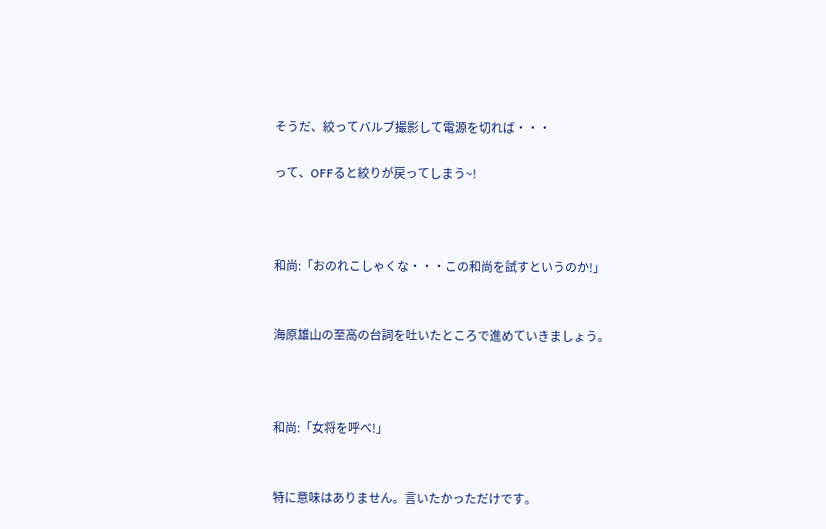そうだ、絞ってバルブ撮影して電源を切れば・・・

って、OFFると絞りが戻ってしまう~!



和尚:「おのれこしゃくな・・・この和尚を試すというのか!」


海原雄山の至高の台詞を吐いたところで進めていきましょう。



和尚:「女将を呼べ!」


特に意味はありません。言いたかっただけです。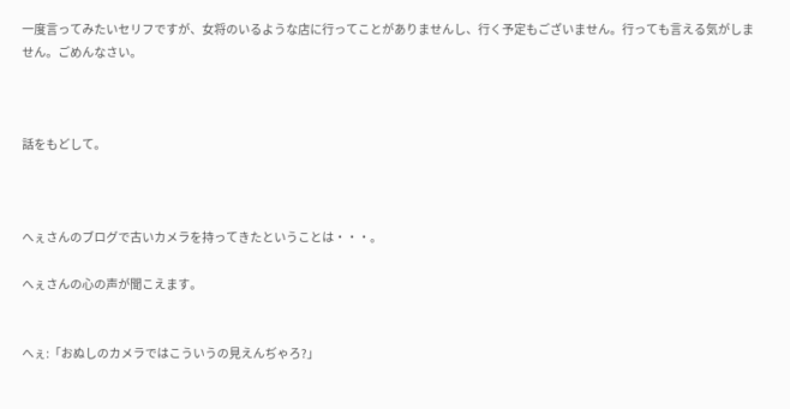一度言ってみたいセリフですが、女将のいるような店に行ってことがありませんし、行く予定もございません。行っても言える気がしません。ごめんなさい。



話をもどして。



へぇさんのブログで古いカメラを持ってきたということは・・・。

へぇさんの心の声が聞こえます。


へぇ:「おぬしのカメラではこういうの見えんぢゃろ?」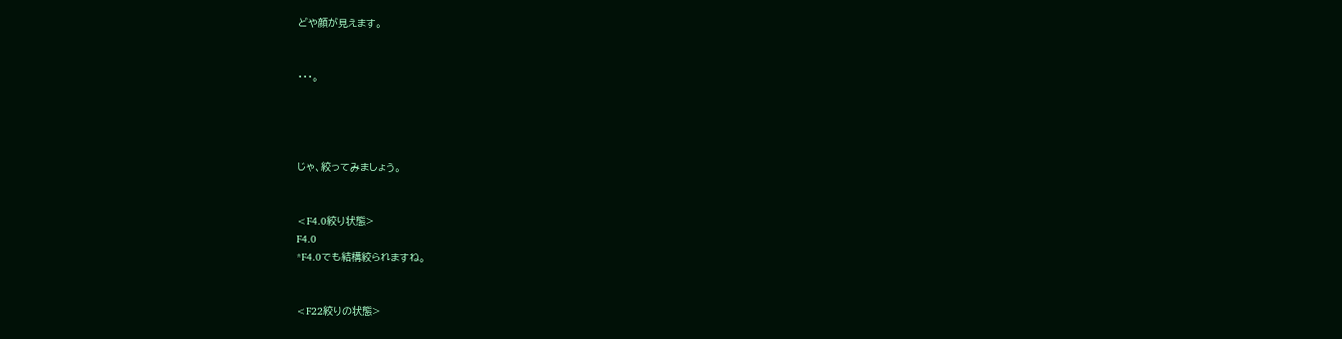どや顔が見えます。


・・・。




じゃ、絞ってみましょう。


<F4.0絞り状態>
F4.0
*F4.0でも結構絞られますね。


<F22絞りの状態>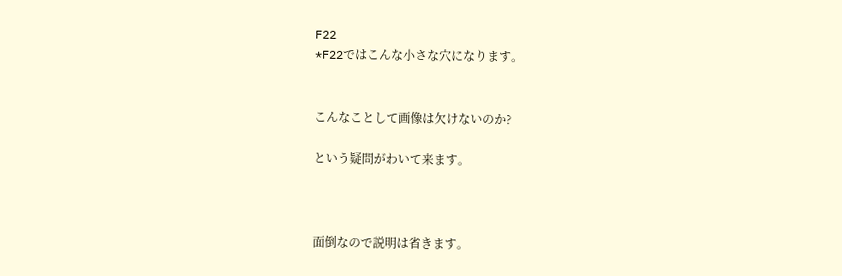F22
*F22ではこんな小さな穴になります。


こんなことして画像は欠けないのか?

という疑問がわいて来ます。



面倒なので説明は省きます。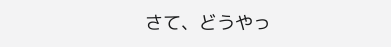さて、どうやっ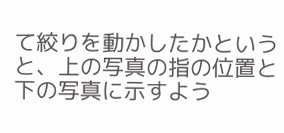て絞りを動かしたかというと、上の写真の指の位置と下の写真に示すよう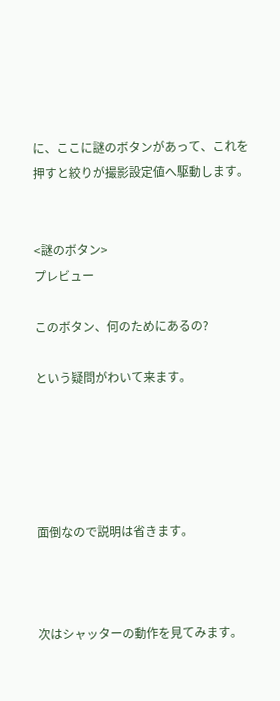に、ここに謎のボタンがあって、これを押すと絞りが撮影設定値へ駆動します。


<謎のボタン>
プレビュー

このボタン、何のためにあるの?

という疑問がわいて来ます。





面倒なので説明は省きます。



次はシャッターの動作を見てみます。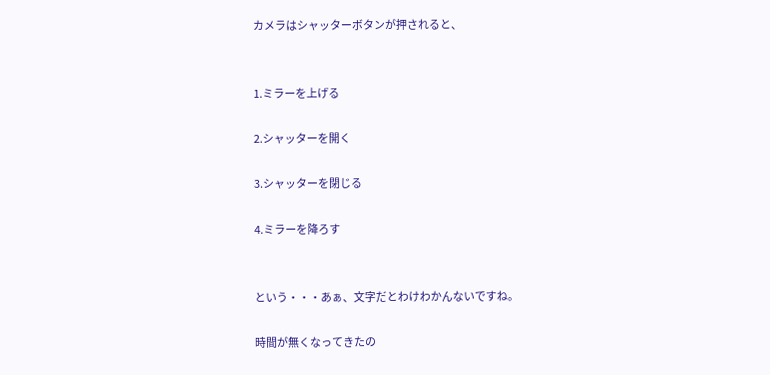カメラはシャッターボタンが押されると、


1.ミラーを上げる

2.シャッターを開く

3.シャッターを閉じる

4.ミラーを降ろす


という・・・あぁ、文字だとわけわかんないですね。

時間が無くなってきたの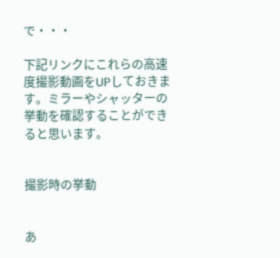で・・・

下記リンクにこれらの高速度撮影動画をUPしておきます。ミラーやシャッターの挙動を確認することができると思います。


撮影時の挙動


あ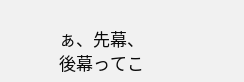ぁ、先幕、後幕ってこ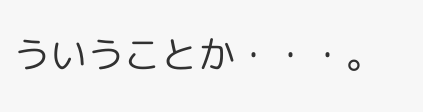ういうことか・・・。